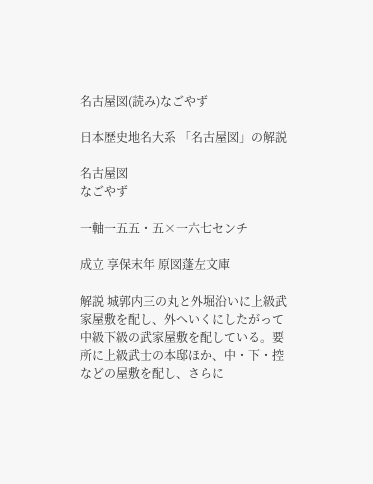名古屋図(読み)なごやず

日本歴史地名大系 「名古屋図」の解説

名古屋図
なごやず

一軸一五五・五×一六七センチ

成立 享保末年 原図蓬左文庫

解説 城郭内三の丸と外堀沿いに上級武家屋敷を配し、外へいくにしたがって中級下級の武家屋敷を配している。要所に上級武士の本邸ほか、中・下・控などの屋敷を配し、さらに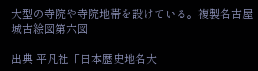大型の寺院や寺院地帯を設けている。複製名古屋城古絵図第六図

出典 平凡社「日本歴史地名大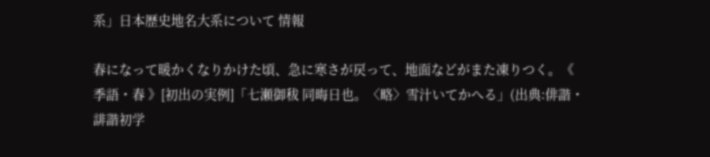系」日本歴史地名大系について 情報

春になって暖かくなりかけた頃、急に寒さが戻って、地面などがまた凍りつく。《 季語・春 》[初出の実例]「七瀬御秡 同晦日也。〈略〉雪汁いてかへる」(出典:俳諧・誹諧初学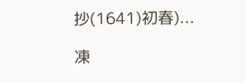抄(1641)初春)...

凍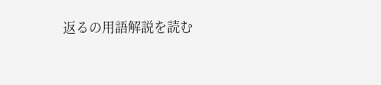返るの用語解説を読む